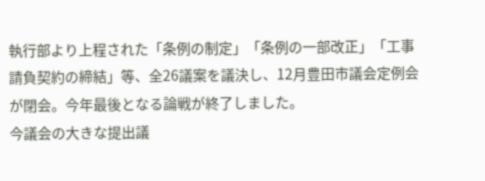執行部より上程された「条例の制定」「条例の一部改正」「工事請負契約の締結」等、全26議案を議決し、12月豊田市議会定例会が閉会。今年最後となる論戦が終了しました。
今議会の大きな提出議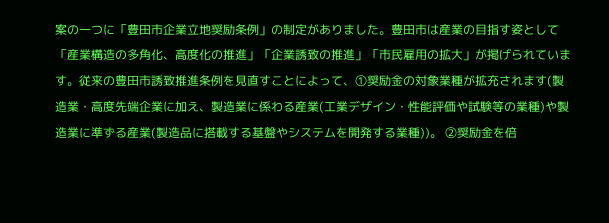案の一つに「豊田市企業立地奨励条例」の制定がありました。豊田市は産業の目指す姿として「産業構造の多角化、高度化の推進」「企業誘致の推進」「市民雇用の拡大」が掲げられています。従来の豊田市誘致推進条例を見直すことによって、①奨励金の対象業種が拡充されます(製造業・高度先端企業に加え、製造業に係わる産業(工業デザイン・性能評価や試験等の業種)や製造業に準ずる産業(製造品に搭載する基盤やシステムを開発する業種))。 ②奨励金を倍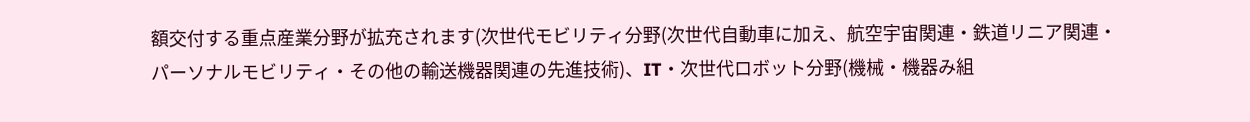額交付する重点産業分野が拡充されます(次世代モビリティ分野(次世代自動車に加え、航空宇宙関連・鉄道リニア関連・パーソナルモビリティ・その他の輸送機器関連の先進技術)、IT・次世代ロボット分野(機械・機器み組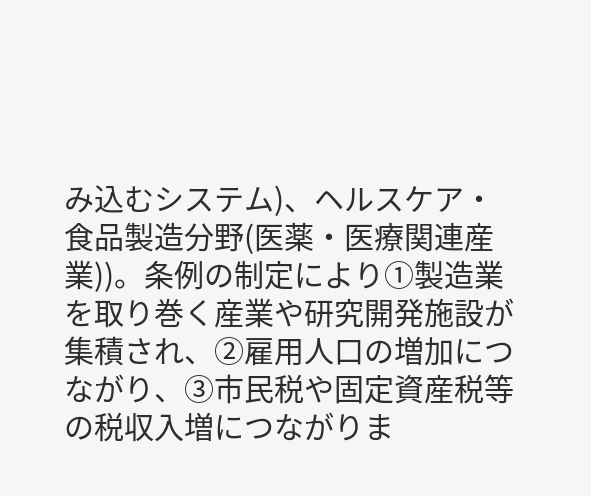み込むシステム)、ヘルスケア・食品製造分野(医薬・医療関連産業))。条例の制定により①製造業を取り巻く産業や研究開発施設が集積され、②雇用人口の増加につながり、③市民税や固定資産税等の税収入増につながりま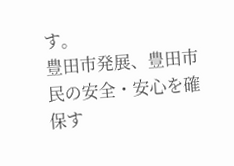す。
豊田市発展、豊田市民の安全・安心を確保す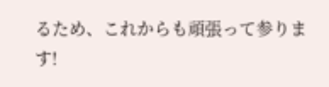るため、これからも頑張って参ります!